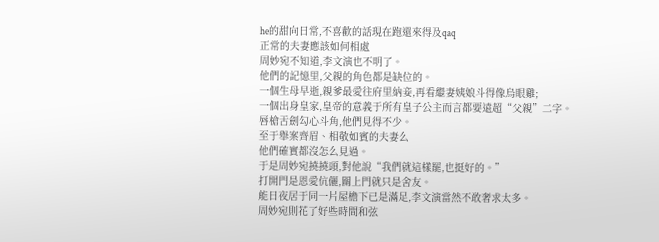he的甜向日常,不喜歡的話現在跑還來得及qaq
正常的夫妻應該如何相處
周妙宛不知道,李文演也不明了。
他們的記憶里,父親的角色都是缺位的。
一個生母早逝,親爹最愛往府里納妾,再看繼妻姨娘斗得像烏眼雞;
一個出身皇家,皇帝的意義于所有皇子公主而言都要遠超“父親”二字。
唇槍舌劍勾心斗角,他們見得不少。
至于舉案齊眉、相敬如賓的夫妻么
他們確實都沒怎么見過。
于是周妙宛撓撓頭,對他說“我們就這樣罷,也挺好的。”
打開門是恩愛伉儷,關上門就只是舍友。
能日夜居于同一片屋檐下已是滿足,李文演當然不敢奢求太多。
周妙宛則花了好些時間和弦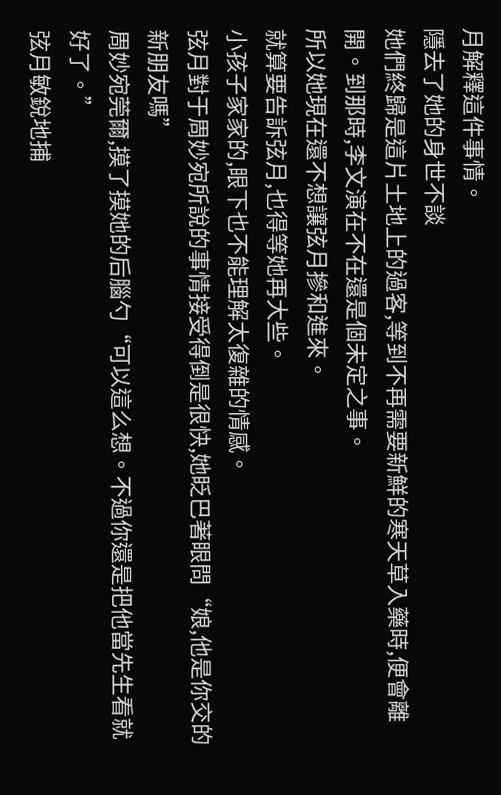月解釋這件事情。
隱去了她的身世不談
她們終歸是這片土地上的過客,等到不再需要新鮮的寒天草入藥時,便會離開。到那時,李文演在不在還是個未定之事。
所以她現在還不想讓弦月摻和進來。
就算要告訴弦月,也得等她再大些。
小孩子家家的,眼下也不能理解太復雜的情感。
弦月對于周妙宛所說的事情接受得倒是很快,她眨巴著眼問“娘,他是你交的新朋友嗎”
周妙宛莞爾,摸了摸她的后腦勺“可以這么想。不過你還是把他當先生看就好了。”
弦月敏銳地捕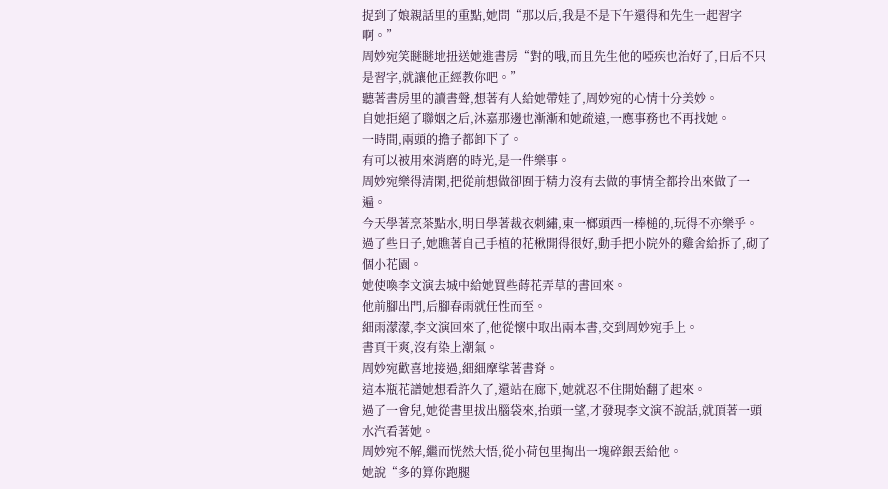捉到了娘親話里的重點,她問“那以后,我是不是下午還得和先生一起習字啊。”
周妙宛笑瞇瞇地扭送她進書房“對的哦,而且先生他的啞疾也治好了,日后不只是習字,就讓他正經教你吧。”
聽著書房里的讀書聲,想著有人給她帶娃了,周妙宛的心情十分美妙。
自她拒絕了聯姻之后,沐嘉那邊也漸漸和她疏遠,一應事務也不再找她。
一時間,兩頭的擔子都卸下了。
有可以被用來消磨的時光,是一件樂事。
周妙宛樂得清閑,把從前想做卻囿于精力沒有去做的事情全都拎出來做了一遍。
今天學著烹茶點水,明日學著裁衣刺繡,東一榔頭西一棒槌的,玩得不亦樂乎。
過了些日子,她瞧著自己手植的花楸開得很好,動手把小院外的雞舍給拆了,砌了個小花園。
她使喚李文演去城中給她買些蒔花弄草的書回來。
他前腳出門,后腳春雨就任性而至。
細雨濛濛,李文演回來了,他從懷中取出兩本書,交到周妙宛手上。
書頁干爽,沒有染上潮氣。
周妙宛歡喜地接過,細細摩挲著書脊。
這本瓶花譜她想看許久了,還站在廊下,她就忍不住開始翻了起來。
過了一會兒,她從書里拔出腦袋來,抬頭一望,才發現李文演不說話,就頂著一頭水汽看著她。
周妙宛不解,繼而恍然大悟,從小荷包里掏出一塊碎銀丟給他。
她說“多的算你跑腿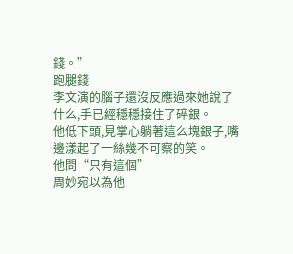錢。”
跑腿錢
李文演的腦子還沒反應過來她說了什么,手已經穩穩接住了碎銀。
他低下頭,見掌心躺著這么塊銀子,嘴邊漾起了一絲幾不可察的笑。
他問“只有這個”
周妙宛以為他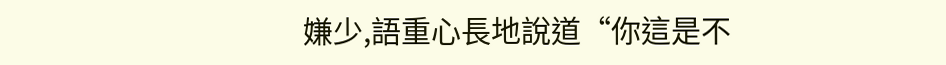嫌少,語重心長地說道“你這是不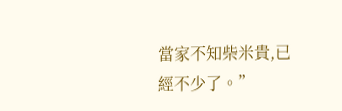當家不知柴米貴,已經不少了。”